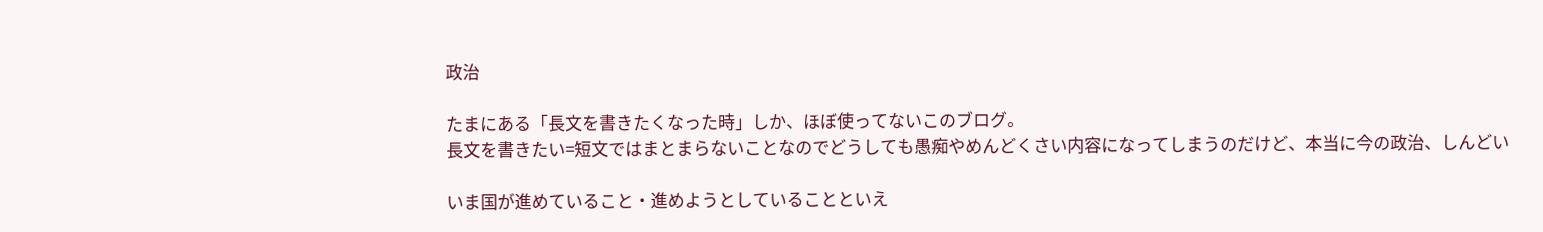政治

たまにある「長文を書きたくなった時」しか、ほぼ使ってないこのブログ。
長文を書きたい=短文ではまとまらないことなのでどうしても愚痴やめんどくさい内容になってしまうのだけど、本当に今の政治、しんどい

いま国が進めていること・進めようとしていることといえ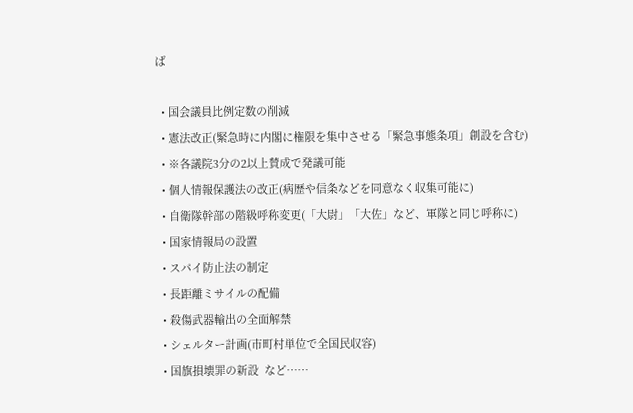ば

  • 国会議員比例定数の削減
  • 憲法改正(緊急時に内閣に権限を集中させる「緊急事態条項」創設を含む)
  • ※各議院3分の2以上賛成で発議可能
  • 個人情報保護法の改正(病歴や信条などを同意なく収集可能に)
  • 自衛隊幹部の階級呼称変更(「大尉」「大佐」など、軍隊と同じ呼称に)
  • 国家情報局の設置
  • スパイ防止法の制定
  • 長距離ミサイルの配備
  • 殺傷武器輸出の全面解禁
  • シェルター計画(市町村単位で全国民収容)
  • 国旗損壊罪の新設  など……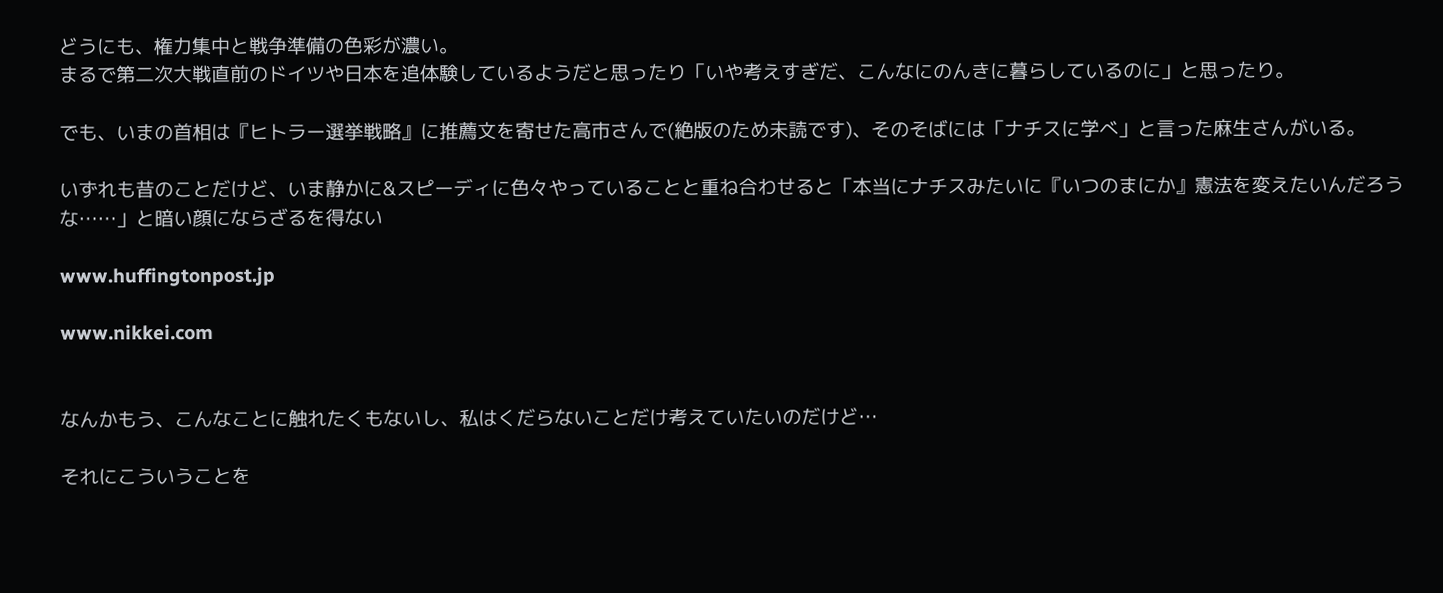どうにも、権力集中と戦争準備の色彩が濃い。
まるで第二次大戦直前のドイツや日本を追体験しているようだと思ったり「いや考えすぎだ、こんなにのんきに暮らしているのに」と思ったり。

でも、いまの首相は『ヒトラー選挙戦略』に推薦文を寄せた高市さんで(絶版のため未読です)、そのそばには「ナチスに学べ」と言った麻生さんがいる。

いずれも昔のことだけど、いま静かに&スピーディに色々やっていることと重ね合わせると「本当にナチスみたいに『いつのまにか』憲法を変えたいんだろうな……」と暗い顔にならざるを得ない

www.huffingtonpost.jp

www.nikkei.com


なんかもう、こんなことに触れたくもないし、私はくだらないことだけ考えていたいのだけど…

それにこういうことを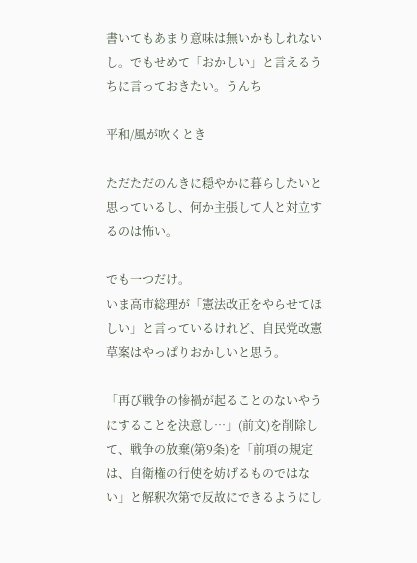書いてもあまり意味は無いかもしれないし。でもせめて「おかしい」と言えるうちに言っておきたい。うんち

平和/風が吹くとき

ただただのんきに穏やかに暮らしたいと思っているし、何か主張して人と対立するのは怖い。

でも一つだけ。
いま高市総理が「憲法改正をやらせてほしい」と言っているけれど、自民党改憲草案はやっぱりおかしいと思う。

「再び戦争の惨禍が起ることのないやうにすることを決意し…」(前文)を削除して、戦争の放棄(第9条)を「前項の規定は、自衛権の行使を妨げるものではない」と解釈次第で反故にできるようにし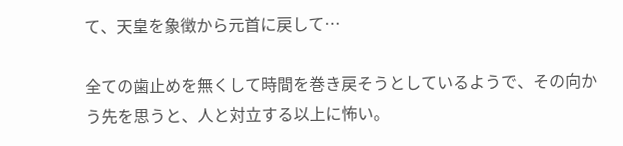て、天皇を象徴から元首に戻して…

全ての歯止めを無くして時間を巻き戻そうとしているようで、その向かう先を思うと、人と対立する以上に怖い。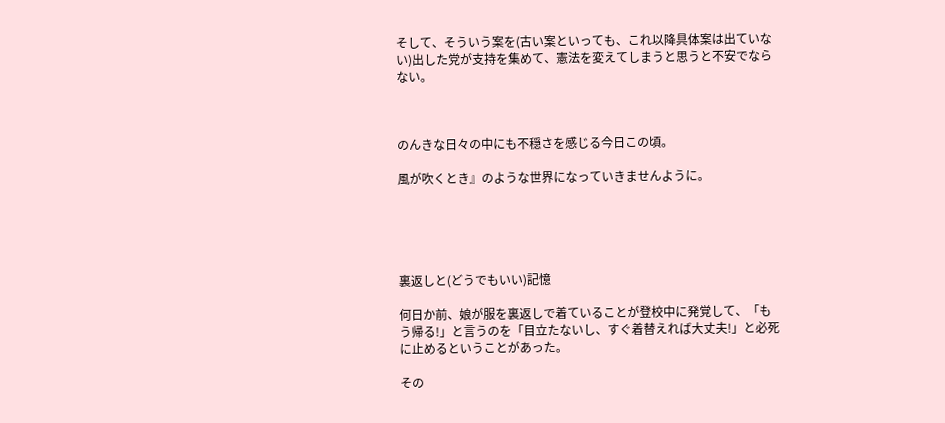そして、そういう案を(古い案といっても、これ以降具体案は出ていない)出した党が支持を集めて、憲法を変えてしまうと思うと不安でならない。



のんきな日々の中にも不穏さを感じる今日この頃。

風が吹くとき』のような世界になっていきませんように。





裏返しと(どうでもいい)記憶

何日か前、娘が服を裏返しで着ていることが登校中に発覚して、「もう帰る!」と言うのを「目立たないし、すぐ着替えれば大丈夫!」と必死に止めるということがあった。

その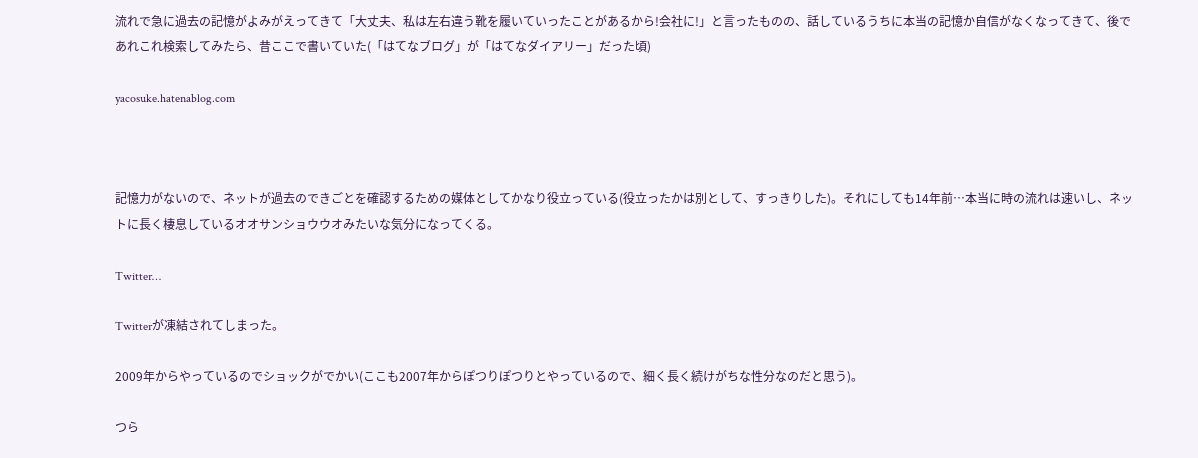流れで急に過去の記憶がよみがえってきて「大丈夫、私は左右違う靴を履いていったことがあるから!会社に!」と言ったものの、話しているうちに本当の記憶か自信がなくなってきて、後であれこれ検索してみたら、昔ここで書いていた(「はてなブログ」が「はてなダイアリー」だった頃)

yacosuke.hatenablog.com



記憶力がないので、ネットが過去のできごとを確認するための媒体としてかなり役立っている(役立ったかは別として、すっきりした)。それにしても14年前…本当に時の流れは速いし、ネットに長く棲息しているオオサンショウウオみたいな気分になってくる。

Twitter…

Twitterが凍結されてしまった。

2009年からやっているのでショックがでかい(ここも2007年からぽつりぽつりとやっているので、細く長く続けがちな性分なのだと思う)。

つら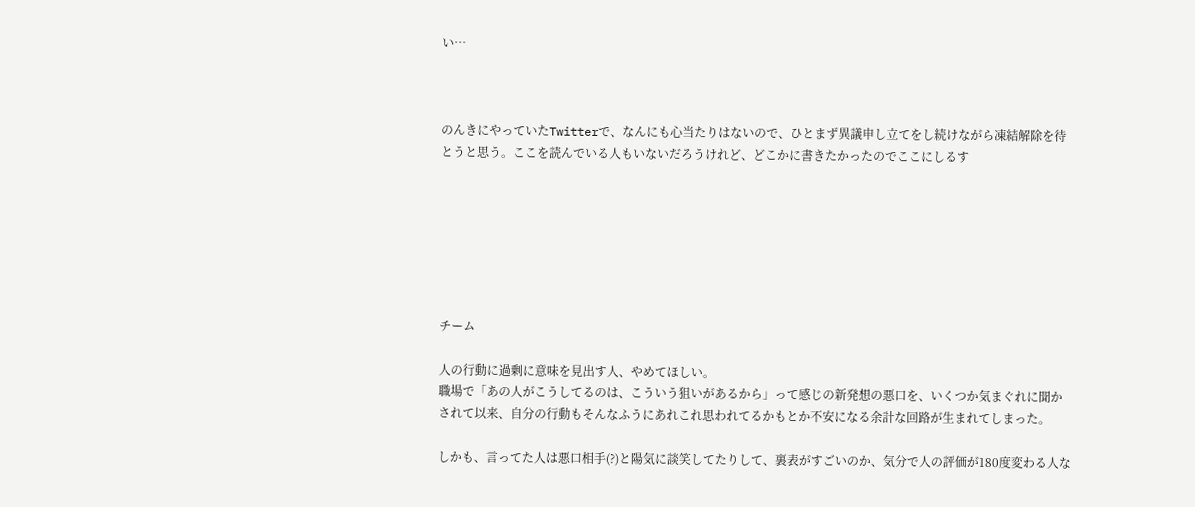い…



のんきにやっていたTwitterで、なんにも心当たりはないので、ひとまず異議申し立てをし続けながら凍結解除を待とうと思う。ここを読んでいる人もいないだろうけれど、どこかに書きたかったのでここにしるす







チーム

人の行動に過剰に意味を見出す人、やめてほしい。
職場で「あの人がこうしてるのは、こういう狙いがあるから」って感じの新発想の悪口を、いくつか気まぐれに聞かされて以来、自分の行動もそんなふうにあれこれ思われてるかもとか不安になる余計な回路が生まれてしまった。

しかも、言ってた人は悪口相手(?)と陽気に談笑してたりして、裏表がすごいのか、気分で人の評価が180度変わる人な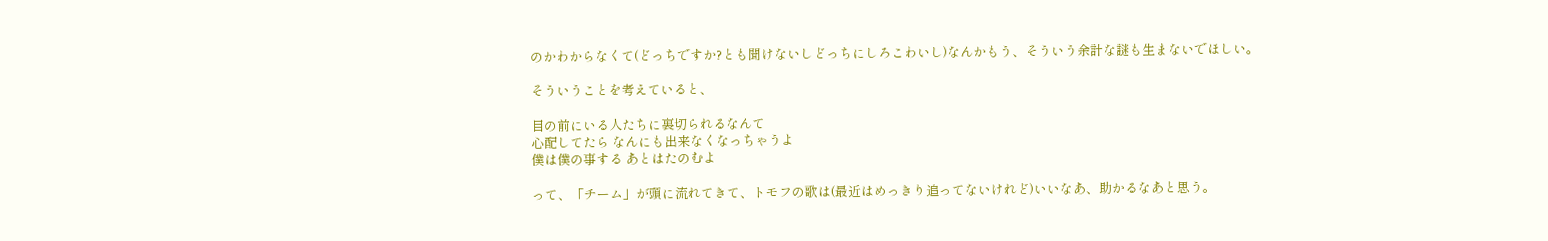のかわからなくて(どっちですか?とも聞けないしどっちにしろこわいし)なんかもう、そういう余計な謎も生まないでほしい。

そういうことを考えていると、

目の前にいる人たちに裏切られるなんて
心配してたら なんにも出来なくなっちゃうよ
僕は僕の事する あとはたのむよ

って、「チーム」が頭に流れてきて、トモフの歌は(最近はめっきり追ってないけれど)いいなあ、助かるなあと思う。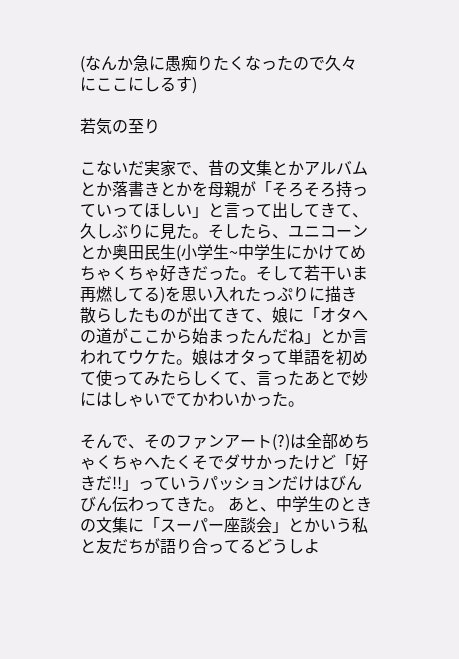(なんか急に愚痴りたくなったので久々にここにしるす)

若気の至り

こないだ実家で、昔の文集とかアルバムとか落書きとかを母親が「そろそろ持っていってほしい」と言って出してきて、久しぶりに見た。そしたら、ユニコーンとか奥田民生(小学生~中学生にかけてめちゃくちゃ好きだった。そして若干いま再燃してる)を思い入れたっぷりに描き散らしたものが出てきて、娘に「オタへの道がここから始まったんだね」とか言われてウケた。娘はオタって単語を初めて使ってみたらしくて、言ったあとで妙にはしゃいでてかわいかった。

そんで、そのファンアート(?)は全部めちゃくちゃへたくそでダサかったけど「好きだ!!」っていうパッションだけはびんびん伝わってきた。 あと、中学生のときの文集に「スーパー座談会」とかいう私と友だちが語り合ってるどうしよ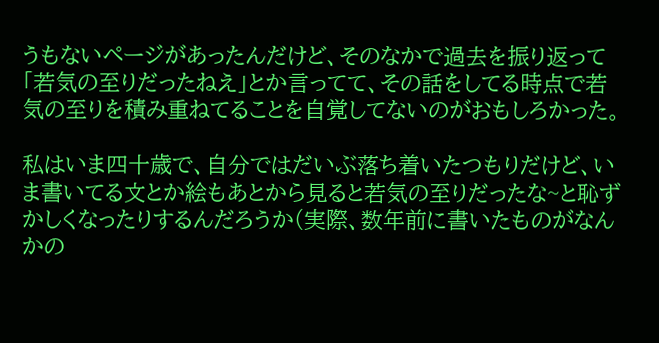うもないページがあったんだけど、そのなかで過去を振り返って「若気の至りだったねえ」とか言ってて、その話をしてる時点で若気の至りを積み重ねてることを自覚してないのがおもしろかった。

私はいま四十歳で、自分ではだいぶ落ち着いたつもりだけど、いま書いてる文とか絵もあとから見ると若気の至りだったな~と恥ずかしくなったりするんだろうか(実際、数年前に書いたものがなんかの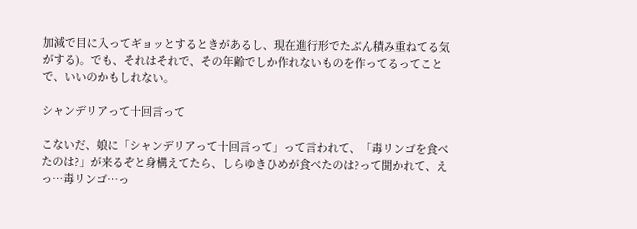加減で目に入ってギョッとするときがあるし、現在進行形でたぶん積み重ねてる気がする)。でも、それはそれで、その年齢でしか作れないものを作ってるってことで、いいのかもしれない。

シャンデリアって十回言って

こないだ、娘に「シャンデリアって十回言って」って言われて、「毒リンゴを食べたのは?」が来るぞと身構えてたら、しらゆきひめが食べたのは?って聞かれて、えっ…毒リンゴ…っ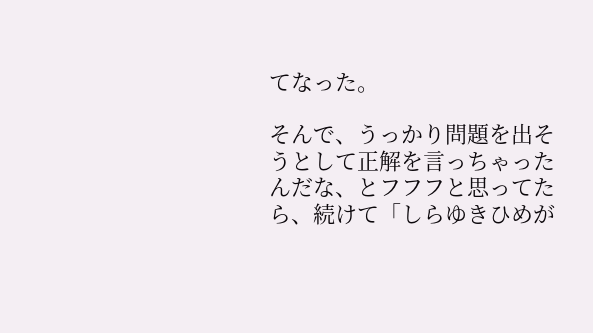てなった。

そんで、うっかり問題を出そうとして正解を言っちゃったんだな、とフフフと思ってたら、続けて「しらゆきひめが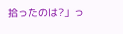拾ったのは?」っ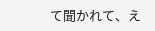て聞かれて、え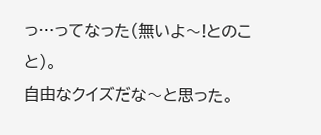っ…ってなった(無いよ〜!とのこと)。
自由なクイズだな〜と思った。